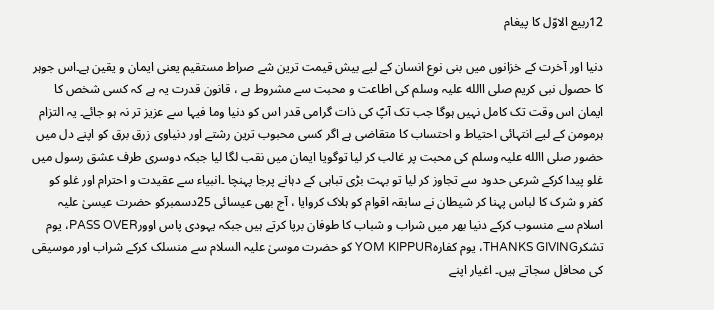12ربیع الاوّل کا پیغام

دنیا اور آخرت کے خزانوں میں بنی نوع انسان کے لیے بیش قیمت ترین شے صراط مستقیم یعنی ایمان و یقین ہے۔اس جوہر کا حصول نبی کریم صلی االله علیہ وسلم کی اطاعت و محبت سے مشروط ہے ، قانون قدرت یہ ہے کہ کسی شخص کا ایمان اس وقت تک کامل نہیں ہوگا جب تک آپؐ کی ذات گرامی قدر اس کو دنیا وما فیہا سے عزیز تر نہ ہو جائے۔ یہ التزام ہرمومن کے لیے انتہائی احتیاط و احتساب کا متقاضی ہے اگر کسی محبوب ترین رشتے اور دنیاوی زرق برق کو اپنے دل میں حضور صلی االله علیہ وسلم کی محبت پر غالب کر لیا توگویا ایمان میں نقب لگا لیا جبکہ دوسری طرف عشق رسول میں غلو پیدا کرکے شرعی حدود سے تجاوز کر لیا تو بہت بڑی تباہی کے دہانے پرجا پہنچا ۔انبیاء سے عقیدت و احترام اور غلو کو کفر و شرک کا لباس پہنا کر شیطان نے سابقہ اقوام کو ہلاک کروایا ، آج بھی عیسائی 25دسمبرکو حضرت عیسیٰ علیہ اسلام سے منسوب کرکے دنیا بھر میں شراب و شباب کا طوفان برپا کرتے ہیں جبکہ یہودی پاس اوورPASS OVER، یوم تشکرTHANKS GIVING، یوم کفارہYOM KIPPUR کو حضرت موسیٰ علیہ السلام سے منسلک کرکے شراب اور موسیقی کی محافل سجاتے ہیں۔ اغیار اپنے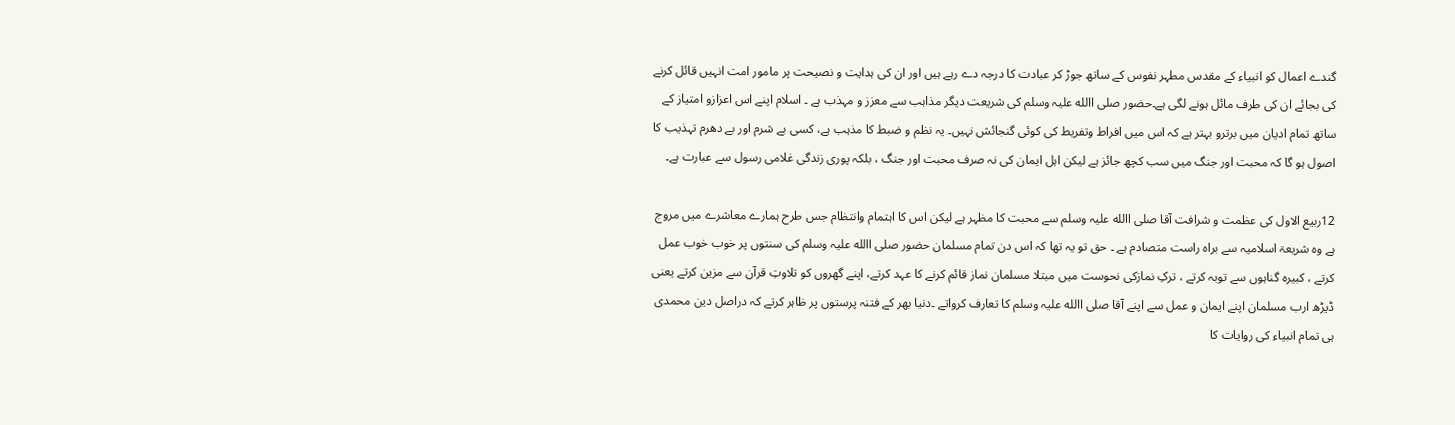گندے اعمال کو انبیاء کے مقدس مطہر نفوس کے ساتھ جوڑ کر عبادت کا درجہ دے رہے ہیں اور ان کی ہدایت و نصیحت پر مامور امت انہیں قائل کرنے کی بجائے ان کی طرف مائل ہونے لگی ہے۔حضور صلی االله علیہ وسلم کی شریعت دیگر مذاہب سے معزز و مہذب ہے ۔ اسلام اپنے اس اعزازو امتیاز کے ساتھ تمام ادیان میں برترو بہتر ہے کہ اس میں افراط وتفریط کی کوئی گنجائش نہیں۔ یہ نظم و ضبط کا مذہب ہے، کسی بے شرم اور بے دھرم تہذیب کا اصول ہو گا کہ محبت اور جنگ میں سب کچھ جائز ہے لیکن اہل ایمان کی نہ صرف محبت اور جنگ ، بلکہ پوری زندگی غلامی رسول سے عبارت ہے۔

12ربیع الاول کی عظمت و شرافت آقا صلی االله علیہ وسلم سے محبت کا مظہر ہے لیکن اس کا اہتمام وانتظام جس طرح ہمارے معاشرے میں مروج ہے وہ شریعۃ اسلامیہ سے براہ راست متصادم ہے ۔ حق تو یہ تھا کہ اس دن تمام مسلمان حضور صلی االله علیہ وسلم کی سنتوں پر خوب خوب عمل کرتے ، کبیرہ گناہوں سے توبہ کرتے ، ترکِ نمازکی نحوست میں مبتلا مسلمان نماز قائم کرنے کا عہد کرتے، اپنے گھروں کو تلاوتِ قرآن سے مزین کرتے یعنی ڈیڑھ ارب مسلمان اپنے ایمان و عمل سے اپنے آقا صلی االله علیہ وسلم کا تعارف کرواتے ۔دنیا بھر کے فتنہ پرستوں پر ظاہر کرتے کہ دراصل دین محمدی ہی تمام انبیاء کی روایات کا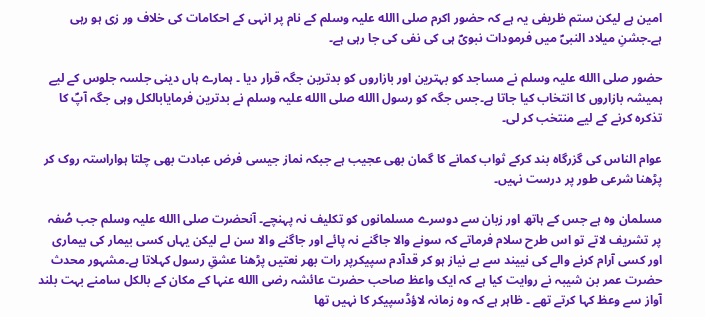امین ہے لیکن ستم ظریفی یہ ہے کہ حضور اکرم صلی االله علیہ وسلم کے نام پر انہی کے احکامات کی خلاف ور زی ہو رہی ہے۔جشنِ میلاد النبیؐ میں فرمودات نبویؐ ہی کی نفی کی جا رہی ہے۔

حضور صلی االله علیہ وسلم نے مساجد کو بہترین اور بازاروں کو بدترین جگہ قرار دیا ۔ ہمارے ہاں دینی جلسہ جلوس کے لیے ہمیشہ بازاروں کا انتخاب کیا جاتا ہے۔جس جگہ کو رسول االله صلی االله علیہ وسلم نے بدترین فرمایابالکل وہی جگہ آپؐ کا تذکرہ کرنے کے لیے منتخب کر لی۔

عوام الناس کی گزرگاہ بند کرکے ثواب کمانے کا گمان بھی عجیب ہے جبکہ نماز جیسی فرض عبادت بھی چلتا ہواراستہ روک کر پڑھنا شرعی طور پر درست نہیں۔

مسلمان وہ ہے جس کے ہاتھ اور زبان سے دوسرے مسلمانوں کو تکلیف نہ پہنچے۔ آنحضرت صلی االله علیہ وسلم جب صُفہ پر تشریف لاتے تو اس طرح سلام فرماتے کہ سونے والا جاگنے نہ پائے اور جاگنے والا سن لے لیکن یہاں کسی بیمار کی بیماری اور کسی آرام کرنے والے کی نییند سے بے نیاز ہو کر قدآدم سپیکرپر رات بھر نعتیں پڑھنا عشقِ رسول کہلاتا ہے۔مشہور محدث حضرت عمر بن شیبہ نے روایت کیا ہے کہ ایک واعظ صاحب حضرت عائشہ رضی االله عنہا کے مکان کے بالکل سامنے بہت بلند آواز سے وعظ کہا کرتے تھے ۔ ظاہر ہے کہ وہ زمانہ لاؤڈسپیکر کا نہیں تھا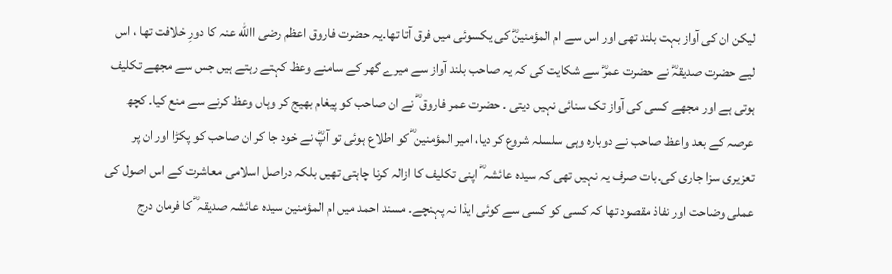لیکن ان کی آواز بہت بلند تھی اور اس سے ام المؤمنینؓ کی یکسوئی میں فرق آتا تھا۔یہ حضرت فاروق اعظم رضی االله عنہ کا دورِ خلافت تھا ، اس لیے حضرت صدیقہؓ نے حضرت عمرؓ سے شکایت کی کہ یہ صاحب بلند آواز سے میرے گھر کے سامنے وعظ کہتے رہتے ہیں جس سے مجھے تکلیف ہوتی ہے اور مجھے کسی کی آواز تک سنائی نہیں دیتی ۔ حضرت عمر فاروق ؓ نے ان صاحب کو پیغام بھیج کر وہاں وعظ کرنے سے منع کیا۔ کچھ عرصہ کے بعد واعظ صاحب نے دوبارہ وہی سلسلہ شروع کر دیا، امیر المؤمنین ؓ کو اطلاع ہوئی تو آپؓ نے خود جا کر ان صاحب کو پکڑا اور ان پر تعزیری سزا جاری کی۔بات صرف یہ نہیں تھی کہ سیدہ عائشہ ؓ اپنی تکلیف کا ازالہ کرنا چاہتی تھیں بلکہ دراصل اسلامی معاشرت کے اس اصول کی عملی وضاحت اور نفاذ مقصود تھا کہ کسی کو کسی سے کوئی ایذا نہ پہنچے۔ مسند احمد میں ام المؤمنین سیدہ عائشہ صدیقہ ؓ کا فرمان درج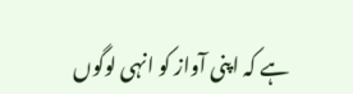ہے کہ اپنی آواز کو انہی لوگوں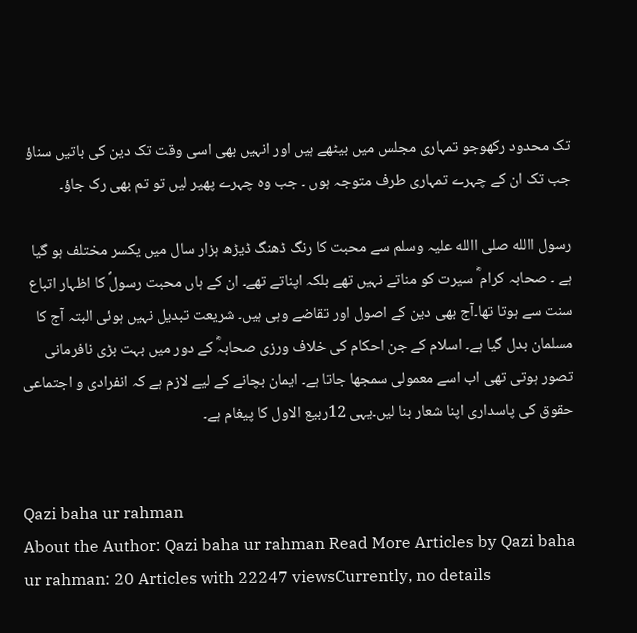تک محدود رکھوجو تمہاری مجلس میں بیٹھے ہیں اور انہیں بھی اسی وقت تک دین کی باتیں سناؤ جب تک ان کے چہرے تمہاری طرف متوجہ ہوں ۔ جب وہ چہرے پھیر لیں تو تم بھی رک جاؤ۔

رسول االله صلی االله علیہ وسلم سے محبت کا رنگ ڈھنگ ڈیڑھ ہزار سال میں یکسر مختلف ہو گیا ہے ۔ صحابہ کرام ؓ سیرت کو مناتے نہیں تھے بلکہ اپناتے تھے۔ ان کے ہاں محبت رسولؐ کا اظہار اتباع سنت سے ہوتا تھا۔آج بھی دین کے اصول اور تقاضے وہی ہیں۔ شریعت تبدیل نہیں ہوئی البتہ آج کا مسلمان بدل گیا ہے۔ اسلام کے جن احکام کی خلاف ورزی صحابہؓ کے دور میں بہت بڑی نافرمانی تصور ہوتی تھی اب اسے معمولی سمجھا جاتا ہے۔ ایمان بچانے کے لیے لازم ہے کہ انفرادی و اجتماعی حقوق کی پاسداری اپنا شعار بنا لیں۔یہی 12ربیع الاول کا پیغام ہے۔


Qazi baha ur rahman
About the Author: Qazi baha ur rahman Read More Articles by Qazi baha ur rahman: 20 Articles with 22247 viewsCurrently, no details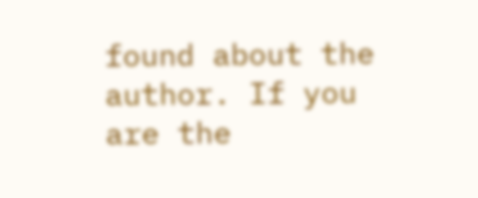found about the author. If you are the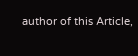author of this Article,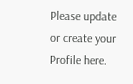Please update or create your Profile here.